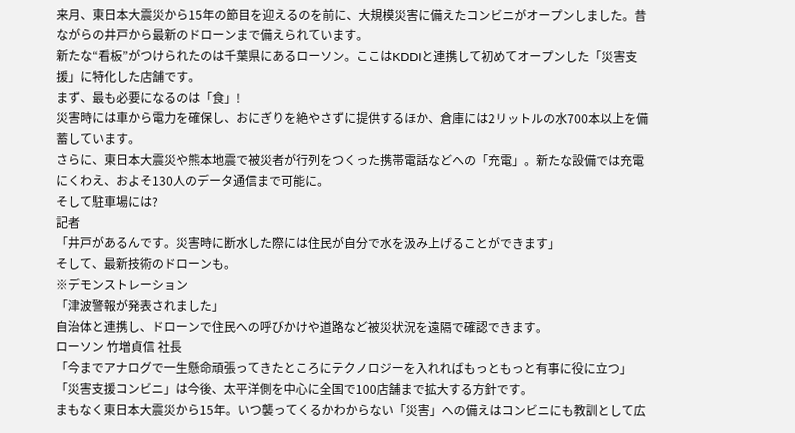来月、東日本大震災から15年の節目を迎えるのを前に、大規模災害に備えたコンビニがオープンしました。昔ながらの井戸から最新のドローンまで備えられています。
新たな“看板”がつけられたのは千葉県にあるローソン。ここはKDDIと連携して初めてオープンした「災害支援」に特化した店舗です。
まず、最も必要になるのは「食」!
災害時には車から電力を確保し、おにぎりを絶やさずに提供するほか、倉庫には2リットルの水700本以上を備蓄しています。
さらに、東日本大震災や熊本地震で被災者が行列をつくった携帯電話などへの「充電」。新たな設備では充電にくわえ、およそ130人のデータ通信まで可能に。
そして駐車場には?
記者
「井戸があるんです。災害時に断水した際には住民が自分で水を汲み上げることができます」
そして、最新技術のドローンも。
※デモンストレーション
「津波警報が発表されました」
自治体と連携し、ドローンで住民への呼びかけや道路など被災状況を遠隔で確認できます。
ローソン 竹増貞信 社長
「今までアナログで一生懸命頑張ってきたところにテクノロジーを入れればもっともっと有事に役に立つ」
「災害支援コンビニ」は今後、太平洋側を中心に全国で100店舗まで拡大する方針です。
まもなく東日本大震災から15年。いつ襲ってくるかわからない「災害」への備えはコンビニにも教訓として広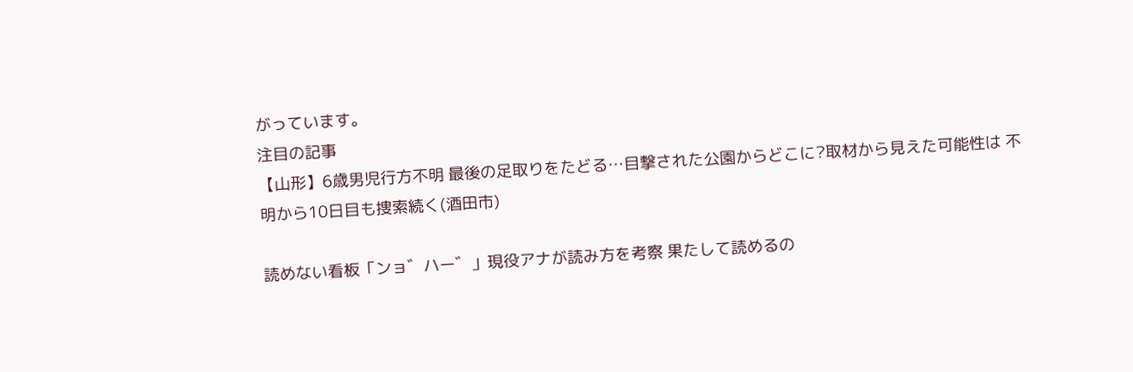がっています。
注目の記事
【山形】6歳男児行方不明 最後の足取りをたどる…目撃された公園からどこに?取材から見えた可能性は 不明から10日目も捜索続く(酒田市)

読めない看板「ンョ゛ハー゛」現役アナが読み方を考察 果たして読めるの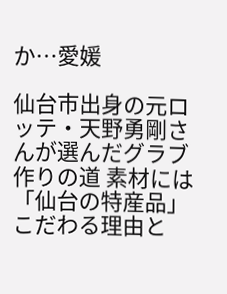か…愛媛

仙台市出身の元ロッテ・天野勇剛さんが選んだグラブ作りの道 素材には「仙台の特産品」こだわる理由と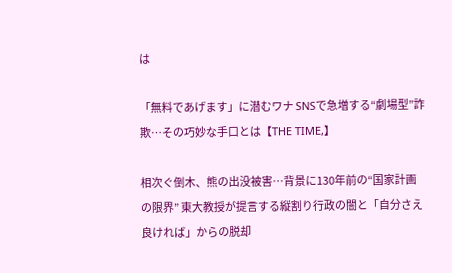は

「無料であげます」に潜むワナ SNSで急増する“劇場型”詐欺…その巧妙な手口とは【THE TIME,】

相次ぐ倒木、熊の出没被害…背景に130年前の“国家計画の限界” 東大教授が提言する縦割り行政の闇と「自分さえ良ければ」からの脱却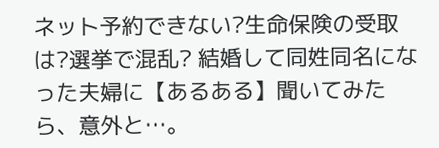ネット予約できない?生命保険の受取は?選挙で混乱? 結婚して同姓同名になった夫婦に【あるある】聞いてみたら、意外と…。